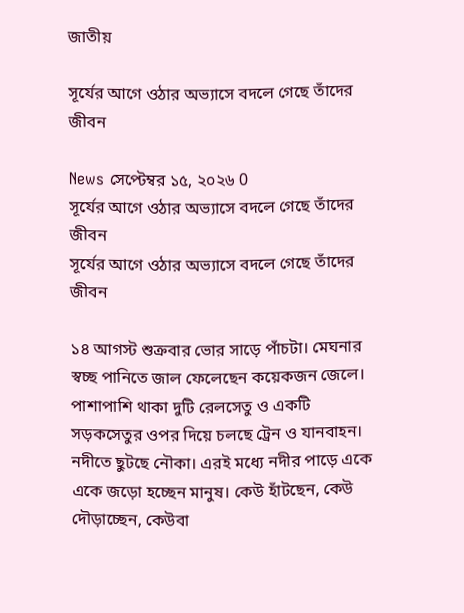জাতীয়

সূর্যের আগে ওঠার অভ্যাসে বদলে গেছে তাঁদের জীবন

News সেপ্টেম্বর ১৫, ২০২৬ 0
সূর্যের আগে ওঠার অভ্যাসে বদলে গেছে তাঁদের জীবন
সূর্যের আগে ওঠার অভ্যাসে বদলে গেছে তাঁদের জীবন

১৪ আগস্ট শুক্রবার ভোর সাড়ে পাঁচটা। মেঘনার স্বচ্ছ পানিতে জাল ফেলেছেন কয়েকজন জেলে। পাশাপাশি থাকা দুটি রেলসেতু ও একটি সড়কসেতুর ওপর দিয়ে চলছে ট্রেন ও যানবাহন। নদীতে ছুটছে নৌকা। এরই মধ্যে নদীর পাড়ে একে একে জড়ো হচ্ছেন মানুষ। কেউ হাঁটছেন, কেউ দৌড়াচ্ছেন, কেউবা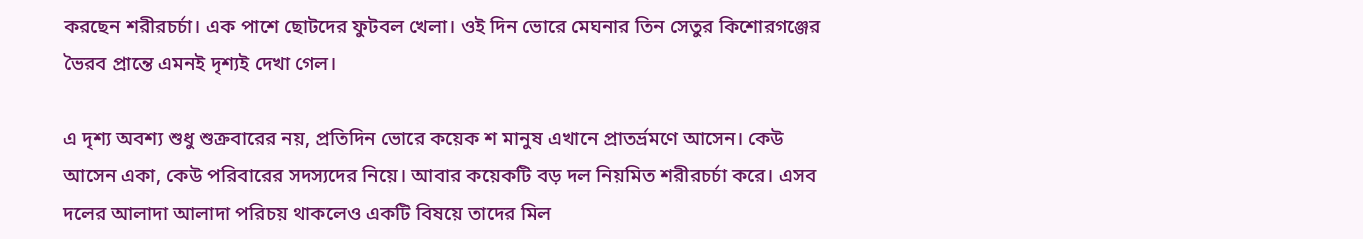করছেন শরীরচর্চা। এক পাশে ছোটদের ফুটবল খেলা। ওই দিন ভোরে মেঘনার তিন সেতুর কিশোরগঞ্জের ভৈরব প্রান্তে এমনই দৃশ্যই দেখা গেল।

এ দৃশ্য অবশ্য শুধু শুক্রবারের নয়, প্রতিদিন ভোরে কয়েক শ মানুষ এখানে প্রাতর্ভ্রমণে আসেন। কেউ আসেন একা, কেউ পরিবারের সদস্যদের নিয়ে। আবার কয়েকটি বড় দল নিয়মিত শরীরচর্চা করে। এসব দলের আলাদা আলাদা পরিচয় থাকলেও একটি বিষয়ে তাদের মিল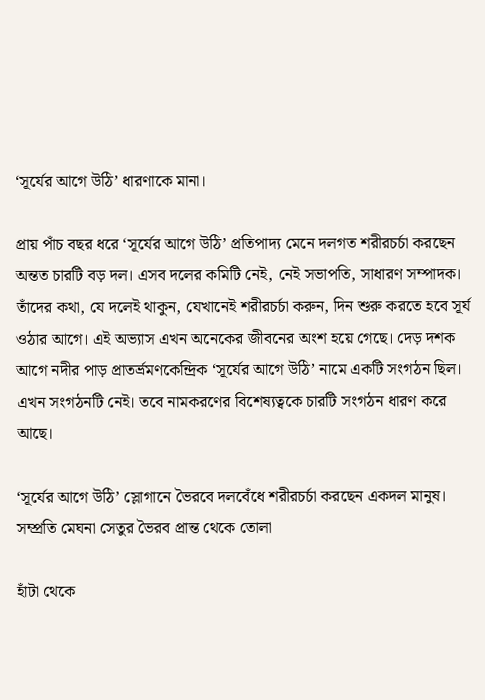‘সূর্যের আগে উঠি’ ধারণাকে মানা।

প্রায় পাঁচ বছর ধরে ‘সূর্যের আগে উঠি’ প্রতিপাদ্য মেনে দলগত শরীরচর্চা করছেন অন্তত চারটি বড় দল। এসব দলের কমিটি নেই, নেই সভাপতি, সাধারণ সম্পাদক। তাঁদের কথা, যে দলেই থাকুন, যেখানেই শরীরচর্চা করুন, দিন শুরু করতে হবে সূর্য ওঠার আগে। এই অভ্যাস এখন অনেকের জীবনের অংশ হয়ে গেছে। দেড় দশক আগে নদীর পাড় প্রাতর্ভ্রমণকেন্দ্রিক ‘সূর্যের আগে উঠি’ নামে একটি সংগঠন ছিল। এখন সংগঠনটি নেই। তবে নামকরণের বিশেষ্যত্বকে চারটি সংগঠন ধারণ করে আছে।

‘সূর্যের আগে উঠি’ স্লোগানে ভৈরবে দলবেঁধে শরীরচর্চা করছেন একদল মানুষ। সম্প্রতি মেঘনা সেতুর ভৈরব প্রান্ত থেকে তোলা

হাঁটা থেকে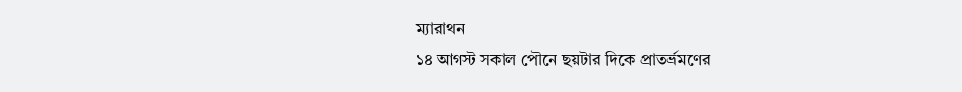ম্যারাথন
১৪ আগস্ট সকাল পৌনে ছয়টার দিকে প্রাতর্ভ্রমণের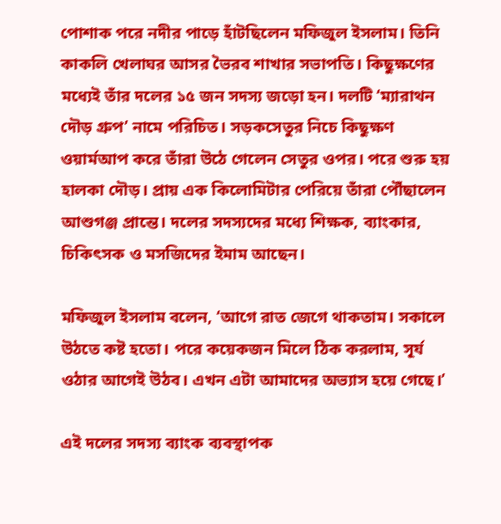পোশাক পরে নদীর পাড়ে হাঁটছিলেন মফিজুল ইসলাম। তিনি কাকলি খেলাঘর আসর ভৈরব শাখার সভাপতি। কিছুক্ষণের মধ্যেই তাঁর দলের ১৫ জন সদস্য জড়ো হন। দলটি ‘ম্যারাথন দৌড় গ্রুপ’ নামে পরিচিত। সড়কসেতুর নিচে কিছুক্ষণ ওয়ার্মআপ করে তাঁরা উঠে গেলেন সেতুর ওপর। পরে শুরু হয় হালকা দৌড়। প্রায় এক কিলোমিটার পেরিয়ে তাঁরা পৌঁছালেন আশুগঞ্জ প্রান্তে। দলের সদস্যদের মধ্যে শিক্ষক, ব্যাংকার, চিকিৎসক ও মসজিদের ইমাম আছেন।

মফিজুল ইসলাম বলেন, ‘আগে রাত জেগে থাকতাম। সকালে উঠতে কষ্ট হতো। পরে কয়েকজন মিলে ঠিক করলাম, সূর্য ওঠার আগেই উঠব। এখন এটা আমাদের অভ্যাস হয়ে গেছে।’

এই দলের সদস্য ব্যাংক ব্যবস্থাপক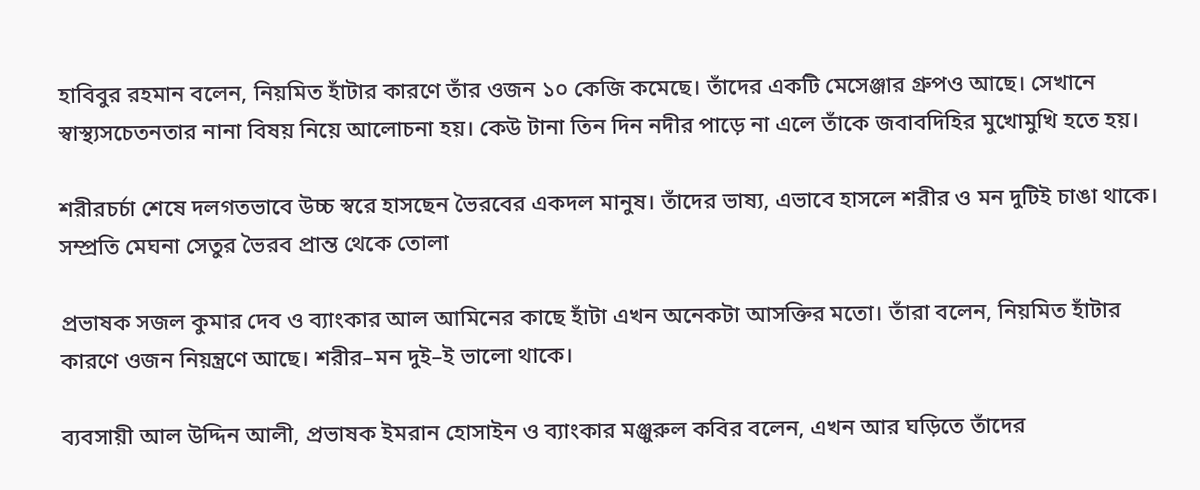হাবিবুর রহমান বলেন, নিয়মিত হাঁটার কারণে তাঁর ওজন ১০ কেজি কমেছে। তাঁদের একটি মেসেঞ্জার গ্রুপও আছে। সেখানে স্বাস্থ্যসচেতনতার নানা বিষয় নিয়ে আলোচনা হয়। কেউ টানা তিন দিন নদীর পাড়ে না এলে তাঁকে জবাবদিহির মুখোমুখি হতে হয়।

শরীরচর্চা শেষে দলগতভাবে উচ্চ স্বরে হাসছেন ভৈরবের একদল মানুষ। তাঁদের ভাষ্য, এভাবে হাসলে শরীর ও মন দুটিই চাঙা থাকে। সম্প্রতি মেঘনা সেতুর ভৈরব প্রান্ত থেকে তোলা

প্রভাষক সজল কুমার দেব ও ব্যাংকার আল আমিনের কাছে হাঁটা এখন অনেকটা আসক্তির মতো। তাঁরা বলেন, নিয়মিত হাঁটার কারণে ওজন নিয়ন্ত্রণে আছে। শরীর–মন দুই–ই ভালো থাকে।

ব্যবসায়ী আল উদ্দিন আলী, প্রভাষক ইমরান হোসাইন ও ব্যাংকার মঞ্জুরুল কবির বলেন, এখন আর ঘড়িতে তাঁদের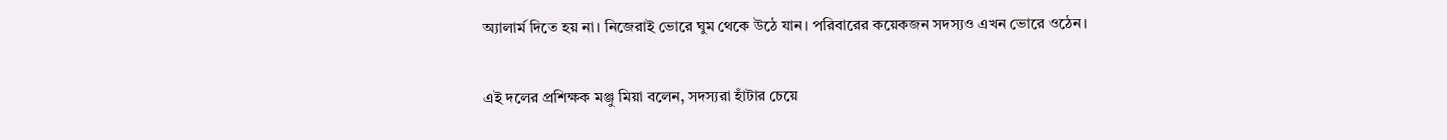অ্যালার্ম দিতে হয় না। নিজেরাই ভোরে ঘুম থেকে উঠে যান। পরিবারের কয়েকজন সদস্যও এখন ভোরে ওঠেন।

এই দলের প্রশিক্ষক মঞ্জু মিয়া বলেন, সদস্যরা হাঁটার চেয়ে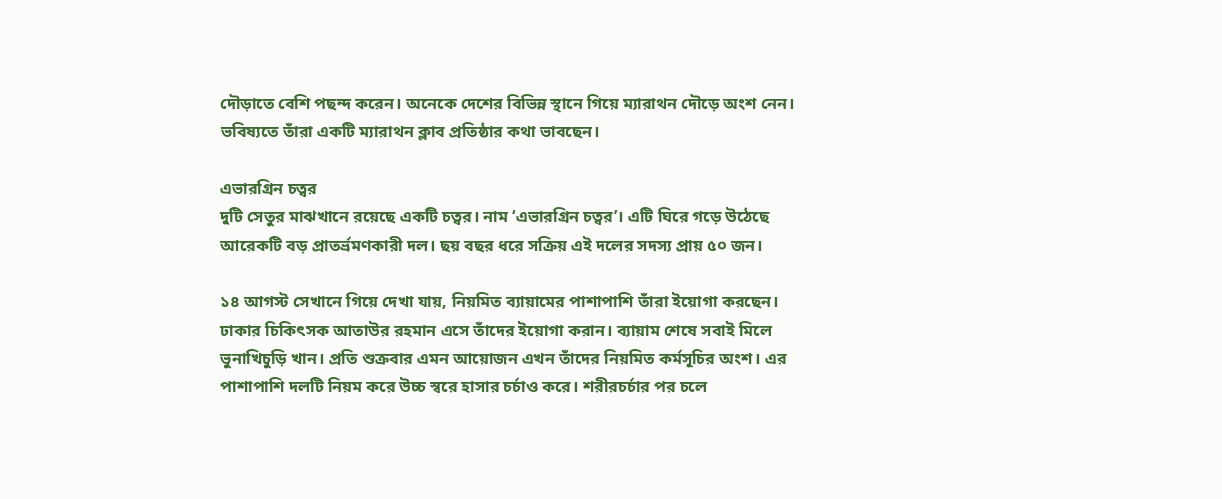দৌড়াতে বেশি পছন্দ করেন। অনেকে দেশের বিভিন্ন স্থানে গিয়ে ম্যারাথন দৌড়ে অংশ নেন। ভবিষ্যতে তাঁরা একটি ম্যারাথন ক্লাব প্রতিষ্ঠার কথা ভাবছেন।

এভারগ্রিন চত্বর
দুটি সেতুর মাঝখানে রয়েছে একটি চত্বর। নাম ‘এভারগ্রিন চত্বর’। এটি ঘিরে গড়ে উঠেছে আরেকটি বড় প্রাতর্ভ্রমণকারী দল। ছয় বছর ধরে সক্রিয় এই দলের সদস্য প্রায় ৫০ জন।

১৪ আগস্ট সেখানে গিয়ে দেখা যায়, নিয়মিত ব্যায়ামের পাশাপাশি তাঁরা ইয়োগা করছেন। ঢাকার চিকিৎসক আতাউর রহমান এসে তাঁদের ইয়োগা করান। ব্যায়াম শেষে সবাই মিলে ভুনাখিচুড়ি খান। প্রতি শুক্রবার এমন আয়োজন এখন তাঁদের নিয়মিত কর্মসূচির অংশ। এর পাশাপাশি দলটি নিয়ম করে উচ্চ স্বরে হাসার চর্চাও করে। শরীরচর্চার পর চলে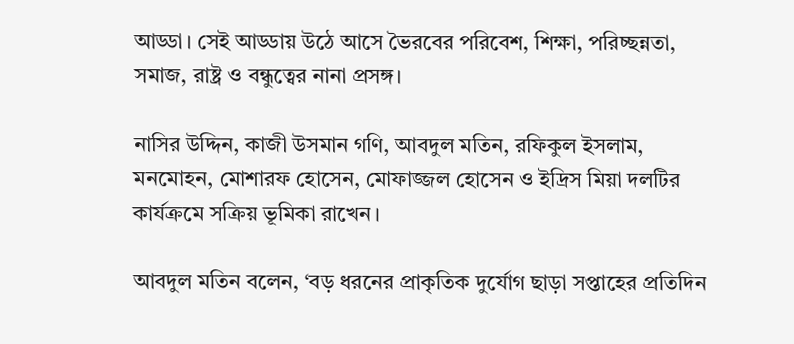আড্ডা। সেই আড্ডায় উঠে আসে ভৈরবের পরিবেশ, শিক্ষা, পরিচ্ছন্নতা, সমাজ, রাষ্ট্র ও বন্ধুত্বের নানা প্রসঙ্গ।

নাসির উদ্দিন, কাজী উসমান গণি, আবদুল মতিন, রফিকুল ইসলাম, মনমোহন, মোশারফ হোসেন, মোফাজ্জল হোসেন ও ইদ্রিস মিয়া দলটির কার্যক্রমে সক্রিয় ভূমিকা রাখেন।

আবদুল মতিন বলেন, ‘বড় ধরনের প্রাকৃতিক দুর্যোগ ছাড়া সপ্তাহের প্রতিদিন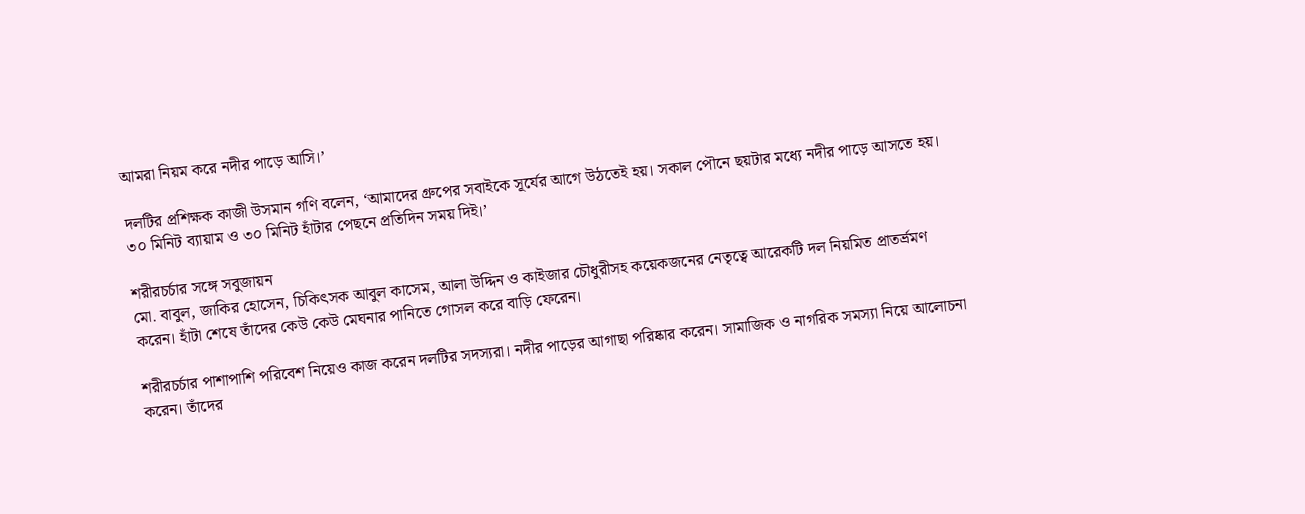আমরা নিয়ম করে নদীর পাড়ে আসি।’

দলটির প্রশিক্ষক কাজী উসমান গণি বলেন, ‘আমাদের গ্রুপের সবাইকে সূর্যের আগে উঠতেই হয়। সকাল পৌনে ছয়টার মধ্যে নদীর পাড়ে আসতে হয়। ৩০ মিনিট ব্যায়াম ও ৩০ মিনিট হাঁটার পেছনে প্রতিদিন সময় দিই।’

শরীরচর্চার সঙ্গে সবুজায়ন
মো. বাবুল, জাকির হোসেন, চিকিৎসক আবুল কাসেম, আলা উদ্দিন ও কাইজার চৌধুরীসহ কয়েকজনের নেতৃত্বে আরেকটি দল নিয়মিত প্রাতর্ভ্রমণ করেন। হাঁটা শেষে তাঁদের কেউ কেউ মেঘনার পানিতে গোসল করে বাড়ি ফেরেন।

শরীরচর্চার পাশাপাশি পরিবেশ নিয়েও কাজ করেন দলটির সদস্যরা। নদীর পাড়ের আগাছা পরিষ্কার করেন। সামাজিক ও নাগরিক সমস্যা নিয়ে আলোচনা করেন। তাঁদের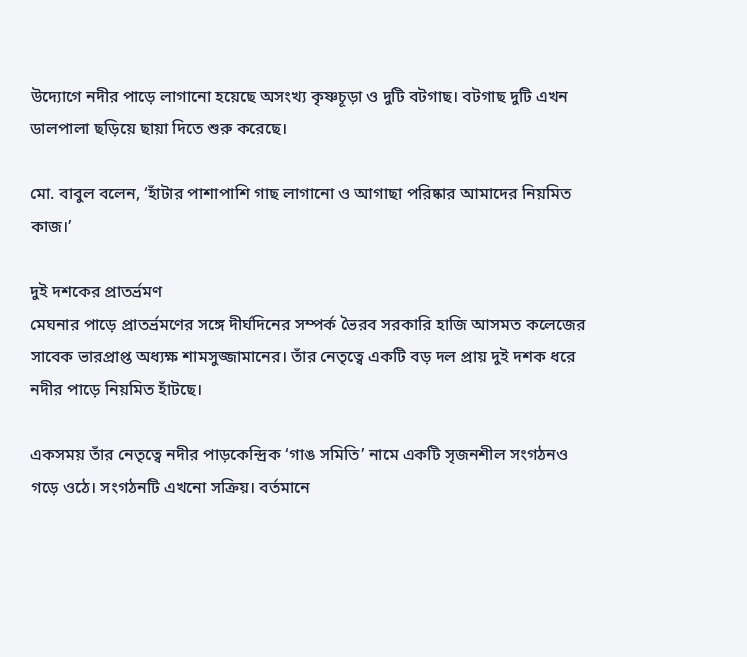উদ্যোগে নদীর পাড়ে লাগানো হয়েছে অসংখ্য কৃষ্ণচূড়া ও দুটি বটগাছ। বটগাছ দুটি এখন ডালপালা ছড়িয়ে ছায়া দিতে শুরু করেছে।

মো. বাবুল বলেন, ‘হাঁটার পাশাপাশি গাছ লাগানো ও আগাছা পরিষ্কার আমাদের নিয়মিত কাজ।’

দুই দশকের প্রাতর্ভ্রমণ
মেঘনার পাড়ে প্রাতর্ভ্রমণের সঙ্গে দীর্ঘদিনের সম্পর্ক ভৈরব সরকারি হাজি আসমত কলেজের সাবেক ভারপ্রাপ্ত অধ্যক্ষ শামসুজ্জামানের। তাঁর নেতৃত্বে একটি বড় দল প্রায় দুই দশক ধরে নদীর পাড়ে নিয়মিত হাঁটছে।

একসময় তাঁর নেতৃত্বে নদীর পাড়কেন্দ্রিক ‘গাঙ সমিতি’ নামে একটি সৃজনশীল সংগঠনও গড়ে ওঠে। সংগঠনটি এখনো সক্রিয়। বর্তমানে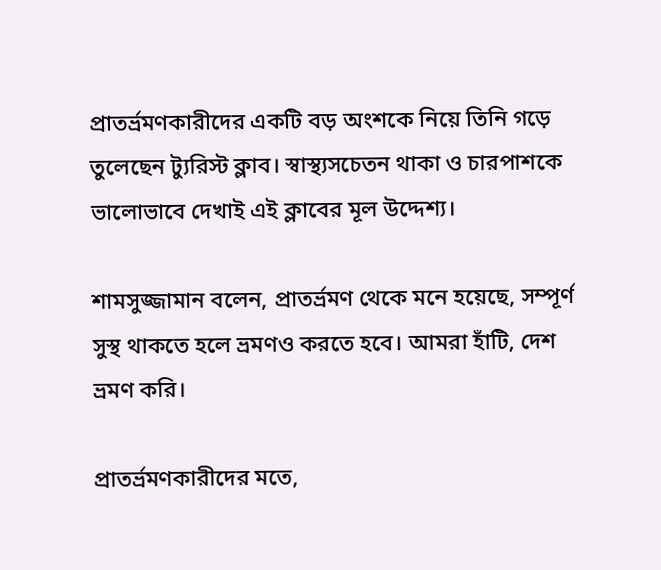প্রাতর্ভ্রমণকারীদের একটি বড় অংশকে নিয়ে তিনি গড়ে তুলেছেন ট্যুরিস্ট ক্লাব। স্বাস্থ্যসচেতন থাকা ও চারপাশকে ভালোভাবে দেখাই এই ক্লাবের মূল উদ্দেশ্য।

শামসুজ্জামান বলেন, প্রাতর্ভ্রমণ থেকে মনে হয়েছে, সম্পূর্ণ সুস্থ থাকতে হলে ভ্রমণও করতে হবে। আমরা হাঁটি, দেশ ভ্রমণ করি।

প্রাতর্ভ্রমণকারীদের মতে,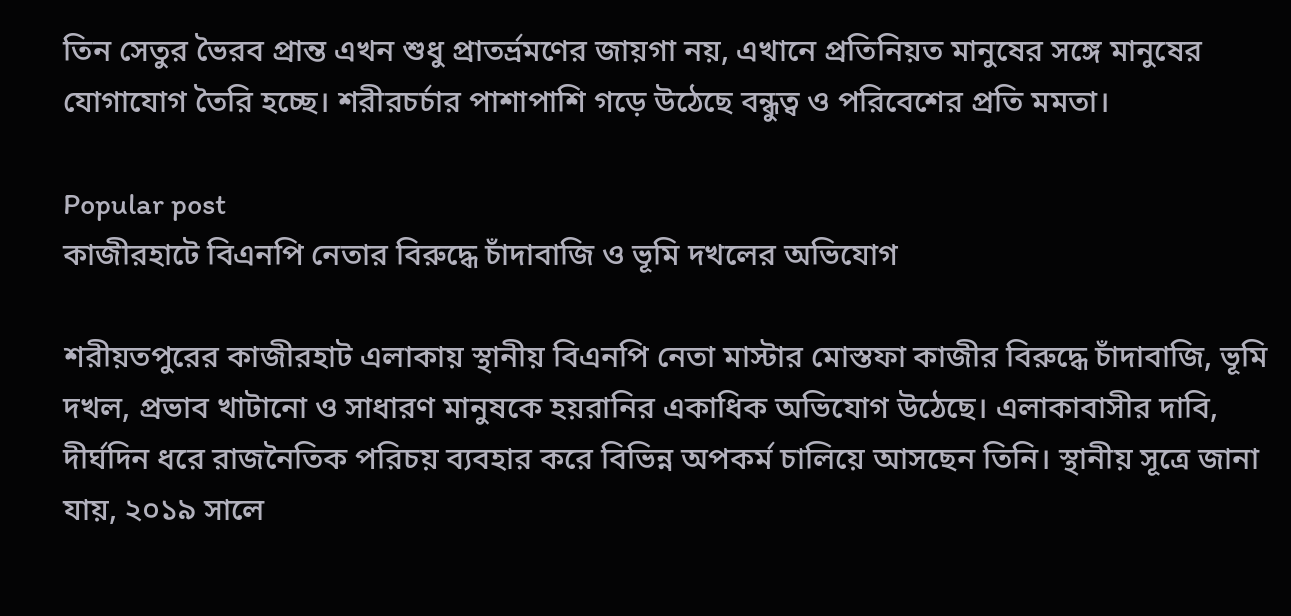তিন সেতুর ভৈরব প্রান্ত এখন শুধু প্রাতর্ভ্রমণের জায়গা নয়, এখানে প্রতিনিয়ত মানুষের সঙ্গে মানুষের যোগাযোগ তৈরি হচ্ছে। শরীরচর্চার পাশাপাশি গড়ে উঠেছে বন্ধুত্ব ও পরিবেশের প্রতি মমতা।

Popular post
কাজীরহাটে বিএনপি নেতার বিরুদ্ধে চাঁদাবাজি ও ভূমি দখলের অভিযোগ

শরীয়তপুরের কাজীরহাট এলাকায় স্থানীয় বিএনপি নেতা মাস্টার মোস্তফা কাজীর বিরুদ্ধে চাঁদাবাজি, ভূমি দখল, প্রভাব খাটানো ও সাধারণ মানুষকে হয়রানির একাধিক অভিযোগ উঠেছে। এলাকাবাসীর দাবি, দীর্ঘদিন ধরে রাজনৈতিক পরিচয় ব্যবহার করে বিভিন্ন অপকর্ম চালিয়ে আসছেন তিনি। স্থানীয় সূত্রে জানা যায়, ২০১৯ সালে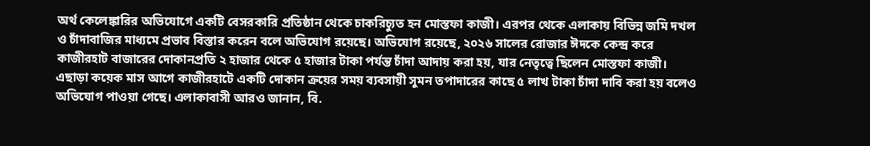অর্থ কেলেঙ্কারির অভিযোগে একটি বেসরকারি প্রতিষ্ঠান থেকে চাকরিচ্যুত হন মোস্তফা কাজী। এরপর থেকে এলাকায় বিভিন্ন জমি দখল ও চাঁদাবাজির মাধ্যমে প্রভাব বিস্তার করেন বলে অভিযোগ রয়েছে। অভিযোগ রয়েছে, ২০২৬ সালের রোজার ঈদকে কেন্দ্র করে কাজীরহাট বাজারের দোকানপ্রতি ২ হাজার থেকে ৫ হাজার টাকা পর্যন্ত চাঁদা আদায় করা হয়, যার নেতৃত্বে ছিলেন মোস্তফা কাজী। এছাড়া কয়েক মাস আগে কাজীরহাটে একটি দোকান ক্রয়ের সময় ব্যবসায়ী সুমন তপাদারের কাছে ৫ লাখ টাকা চাঁদা দাবি করা হয় বলেও অভিযোগ পাওয়া গেছে। এলাকাবাসী আরও জানান, বি.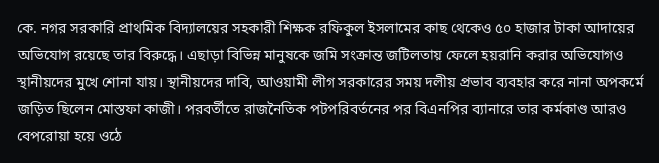কে. নগর সরকারি প্রাথমিক বিদ্যালয়ের সহকারী শিক্ষক রফিকুল ইসলামের কাছ থেকেও ৫০ হাজার টাকা আদায়ের অভিযোগ রয়েছে তার বিরুদ্ধে। এছাড়া বিভিন্ন মানুষকে জমি সংক্রান্ত জটিলতায় ফেলে হয়রানি করার অভিযোগও স্থানীয়দের মুখে শোনা যায়। স্থানীয়দের দাবি, আওয়ামী লীগ সরকারের সময় দলীয় প্রভাব ব্যবহার করে নানা অপকর্মে জড়িত ছিলেন মোস্তফা কাজী। পরবর্তীতে রাজনৈতিক পটপরিবর্তনের পর বিএনপির ব্যানারে তার কর্মকাণ্ড আরও বেপরোয়া হয়ে ওঠে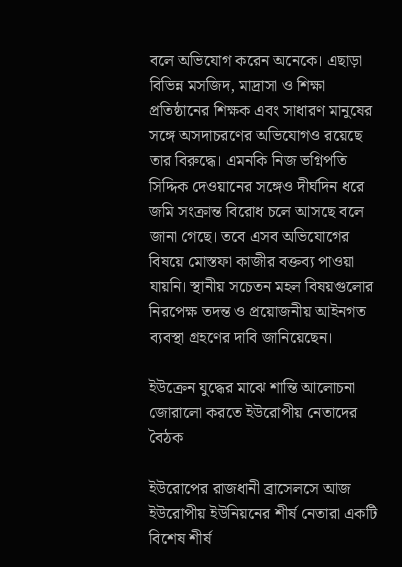বলে অভিযোগ করেন অনেকে। এছাড়া বিভিন্ন মসজিদ, মাদ্রাসা ও শিক্ষা প্রতিষ্ঠানের শিক্ষক এবং সাধারণ মানুষের সঙ্গে অসদাচরণের অভিযোগও রয়েছে তার বিরুদ্ধে। এমনকি নিজ ভগ্নিপতি সিদ্দিক দেওয়ানের সঙ্গেও দীর্ঘদিন ধরে জমি সংক্রান্ত বিরোধ চলে আসছে বলে জানা গেছে। তবে এসব অভিযোগের বিষয়ে মোস্তফা কাজীর বক্তব্য পাওয়া যায়নি। স্থানীয় সচেতন মহল বিষয়গুলোর নিরপেক্ষ তদন্ত ও প্রয়োজনীয় আইনগত ব্যবস্থা গ্রহণের দাবি জানিয়েছেন।

ইউক্রেন যুদ্ধের মাঝে শান্তি আলোচনা জোরালো করতে ইউরোপীয় নেতাদের বৈঠক

ইউরোপের রাজধানী ব্রাসেলসে আজ ইউরোপীয় ইউনিয়নের শীর্ষ নেতারা একটি বিশেষ শীর্ষ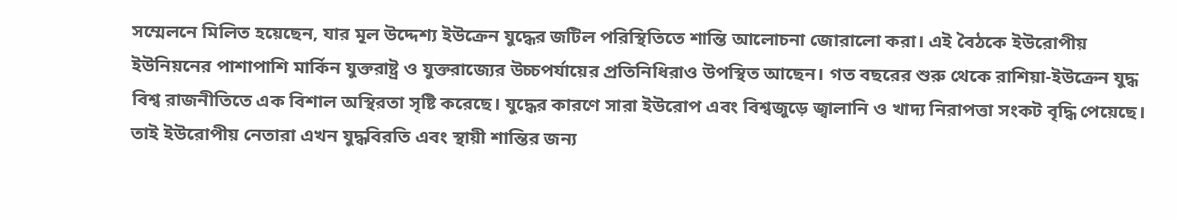সম্মেলনে মিলিত হয়েছেন, যার মূল উদ্দেশ্য ইউক্রেন যুদ্ধের জটিল পরিস্থিতিতে শান্তি আলোচনা জোরালো করা। এই বৈঠকে ইউরোপীয় ইউনিয়নের পাশাপাশি মার্কিন যুক্তরাষ্ট্র ও যুক্তরাজ্যের উচ্চপর্যায়ের প্রতিনিধিরাও উপস্থিত আছেন। গত বছরের শুরু থেকে রাশিয়া-ইউক্রেন যুদ্ধ বিশ্ব রাজনীতিতে এক বিশাল অস্থিরতা সৃষ্টি করেছে। যুদ্ধের কারণে সারা ইউরোপ এবং বিশ্বজুড়ে জ্বালানি ও খাদ্য নিরাপত্তা সংকট বৃদ্ধি পেয়েছে। তাই ইউরোপীয় নেতারা এখন যুদ্ধবিরতি এবং স্থায়ী শান্তির জন্য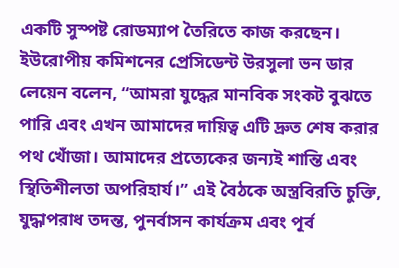একটি সুস্পষ্ট রোডম্যাপ তৈরিতে কাজ করছেন। ইউরোপীয় কমিশনের প্রেসিডেন্ট উরসুলা ভন ডার লেয়েন বলেন, “আমরা যুদ্ধের মানবিক সংকট বুঝতে পারি এবং এখন আমাদের দায়িত্ব এটি দ্রুত শেষ করার পথ খোঁজা। আমাদের প্রত্যেকের জন্যই শান্তি এবং স্থিতিশীলতা অপরিহার্য।” এই বৈঠকে অস্ত্রবিরতি চুক্তি, যুদ্ধাপরাধ তদন্ত, পুনর্বাসন কার্যক্রম এবং পূর্ব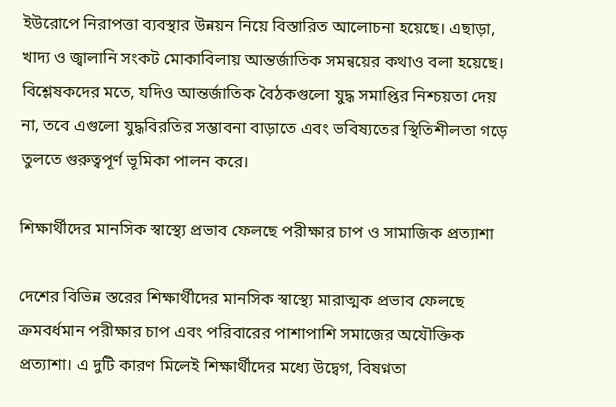ইউরোপে নিরাপত্তা ব্যবস্থার উন্নয়ন নিয়ে বিস্তারিত আলোচনা হয়েছে। এছাড়া, খাদ্য ও জ্বালানি সংকট মোকাবিলায় আন্তর্জাতিক সমন্বয়ের কথাও বলা হয়েছে। বিশ্লেষকদের মতে, যদিও আন্তর্জাতিক বৈঠকগুলো যুদ্ধ সমাপ্তির নিশ্চয়তা দেয় না, তবে এগুলো যুদ্ধবিরতির সম্ভাবনা বাড়াতে এবং ভবিষ্যতের স্থিতিশীলতা গড়ে তুলতে গুরুত্বপূর্ণ ভূমিকা পালন করে।

শিক্ষার্থীদের মানসিক স্বাস্থ্যে প্রভাব ফেলছে পরীক্ষার চাপ ও সামাজিক প্রত্যাশা

দেশের বিভিন্ন স্তরের শিক্ষার্থীদের মানসিক স্বাস্থ্যে মারাত্মক প্রভাব ফেলছে ক্রমবর্ধমান পরীক্ষার চাপ এবং পরিবারের পাশাপাশি সমাজের অযৌক্তিক প্রত্যাশা। এ দুটি কারণ মিলেই শিক্ষার্থীদের মধ্যে উদ্বেগ, বিষণ্নতা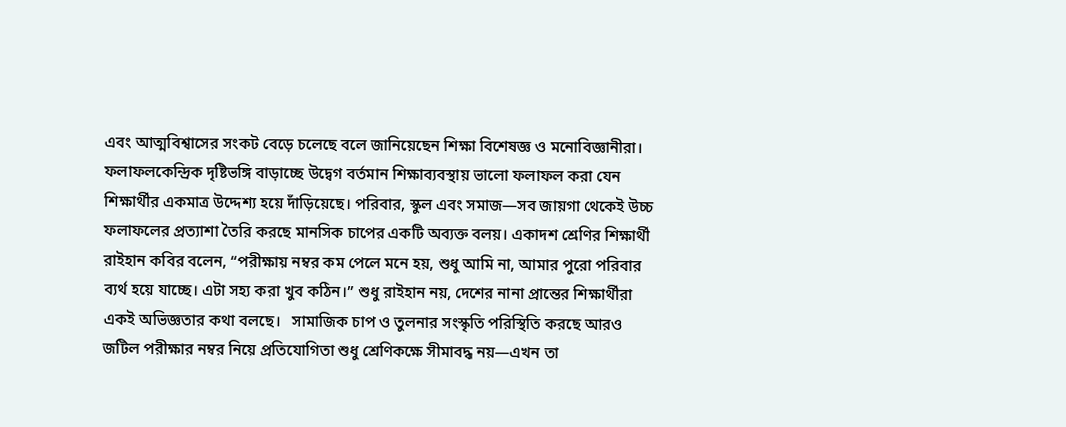এবং আত্মবিশ্বাসের সংকট বেড়ে চলেছে বলে জানিয়েছেন শিক্ষা বিশেষজ্ঞ ও মনোবিজ্ঞানীরা।   ফলাফলকেন্দ্রিক দৃষ্টিভঙ্গি বাড়াচ্ছে উদ্বেগ বর্তমান শিক্ষাব্যবস্থায় ভালো ফলাফল করা যেন শিক্ষার্থীর একমাত্র উদ্দেশ্য হয়ে দাঁড়িয়েছে। পরিবার, স্কুল এবং সমাজ—সব জায়গা থেকেই উচ্চ ফলাফলের প্রত্যাশা তৈরি করছে মানসিক চাপের একটি অব্যক্ত বলয়। একাদশ শ্রেণির শিক্ষার্থী রাইহান কবির বলেন, “পরীক্ষায় নম্বর কম পেলে মনে হয়, শুধু আমি না, আমার পুরো পরিবার ব্যর্থ হয়ে যাচ্ছে। এটা সহ্য করা খুব কঠিন।” শুধু রাইহান নয়, দেশের নানা প্রান্তের শিক্ষার্থীরা একই অভিজ্ঞতার কথা বলছে।   সামাজিক চাপ ও তুলনার সংস্কৃতি পরিস্থিতি করছে আরও জটিল পরীক্ষার নম্বর নিয়ে প্রতিযোগিতা শুধু শ্রেণিকক্ষে সীমাবদ্ধ নয়—এখন তা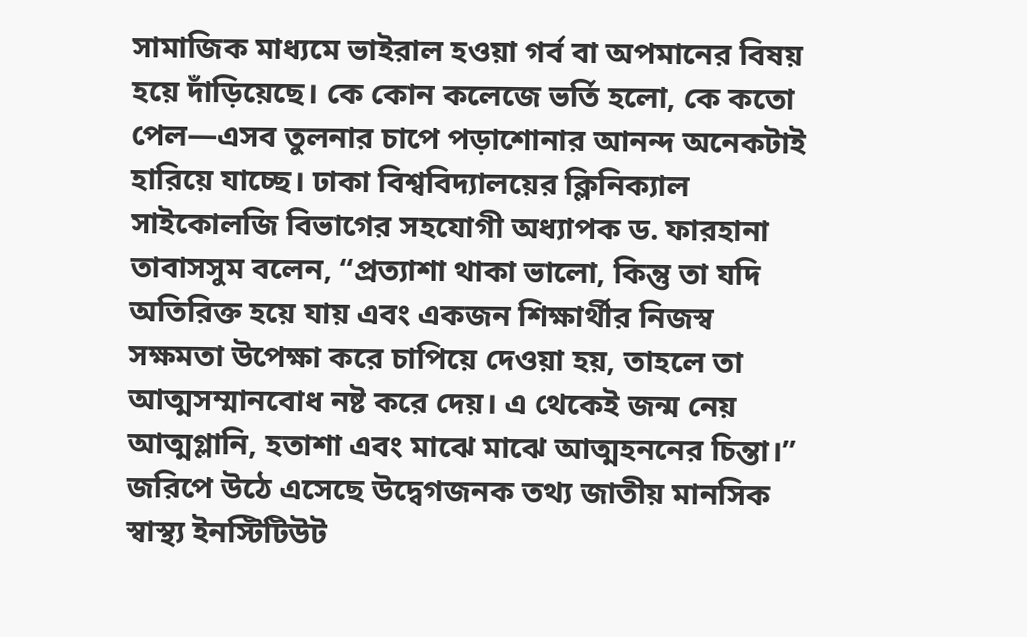সামাজিক মাধ্যমে ভাইরাল হওয়া গর্ব বা অপমানের বিষয় হয়ে দাঁড়িয়েছে। কে কোন কলেজে ভর্তি হলো, কে কতো পেল—এসব তুলনার চাপে পড়াশোনার আনন্দ অনেকটাই হারিয়ে যাচ্ছে। ঢাকা বিশ্ববিদ্যালয়ের ক্লিনিক্যাল সাইকোলজি বিভাগের সহযোগী অধ্যাপক ড. ফারহানা তাবাসসুম বলেন, “প্রত্যাশা থাকা ভালো, কিন্তু তা যদি অতিরিক্ত হয়ে যায় এবং একজন শিক্ষার্থীর নিজস্ব সক্ষমতা উপেক্ষা করে চাপিয়ে দেওয়া হয়, তাহলে তা আত্মসম্মানবোধ নষ্ট করে দেয়। এ থেকেই জন্ম নেয় আত্মগ্লানি, হতাশা এবং মাঝে মাঝে আত্মহননের চিন্তা।”   জরিপে উঠে এসেছে উদ্বেগজনক তথ্য জাতীয় মানসিক স্বাস্থ্য ইনস্টিটিউট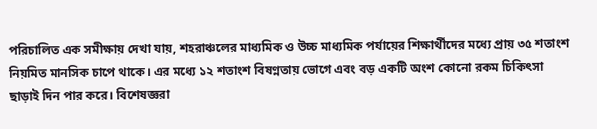পরিচালিত এক সমীক্ষায় দেখা যায়, শহরাঞ্চলের মাধ্যমিক ও উচ্চ মাধ্যমিক পর্যায়ের শিক্ষার্থীদের মধ্যে প্রায় ৩৫ শতাংশ নিয়মিত মানসিক চাপে থাকে। এর মধ্যে ১২ শতাংশ বিষণ্নতায় ভোগে এবং বড় একটি অংশ কোনো রকম চিকিৎসা ছাড়াই দিন পার করে। বিশেষজ্ঞরা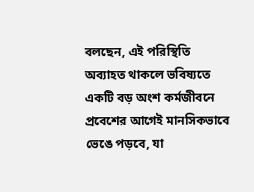বলছেন, এই পরিস্থিতি অব্যাহত থাকলে ভবিষ্যতে একটি বড় অংশ কর্মজীবনে প্রবেশের আগেই মানসিকভাবে ভেঙে পড়বে, যা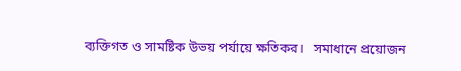ব্যক্তিগত ও সামষ্টিক উভয় পর্যায়ে ক্ষতিকর।   সমাধানে প্রয়োজন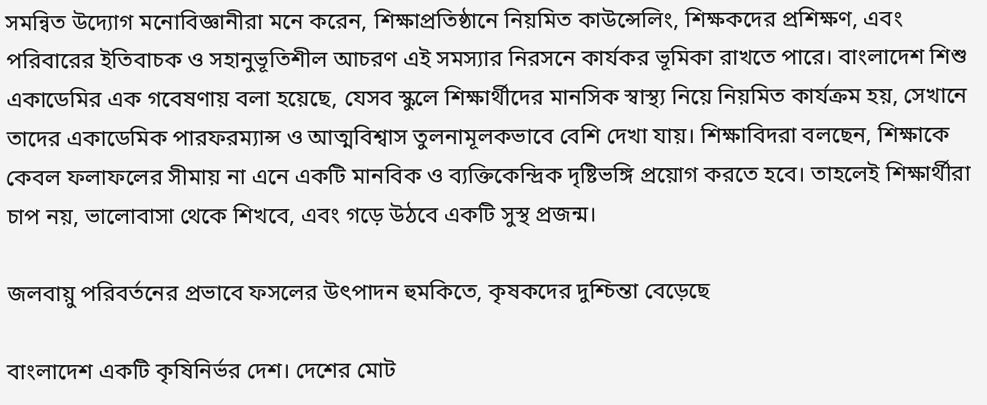সমন্বিত উদ্যোগ মনোবিজ্ঞানীরা মনে করেন, শিক্ষাপ্রতিষ্ঠানে নিয়মিত কাউন্সেলিং, শিক্ষকদের প্রশিক্ষণ, এবং পরিবারের ইতিবাচক ও সহানুভূতিশীল আচরণ এই সমস্যার নিরসনে কার্যকর ভূমিকা রাখতে পারে। বাংলাদেশ শিশু একাডেমির এক গবেষণায় বলা হয়েছে, যেসব স্কুলে শিক্ষার্থীদের মানসিক স্বাস্থ্য নিয়ে নিয়মিত কার্যক্রম হয়, সেখানে তাদের একাডেমিক পারফরম্যান্স ও আত্মবিশ্বাস তুলনামূলকভাবে বেশি দেখা যায়। শিক্ষাবিদরা বলছেন, শিক্ষাকে কেবল ফলাফলের সীমায় না এনে একটি মানবিক ও ব্যক্তিকেন্দ্রিক দৃষ্টিভঙ্গি প্রয়োগ করতে হবে। তাহলেই শিক্ষার্থীরা চাপ নয়, ভালোবাসা থেকে শিখবে, এবং গড়ে উঠবে একটি সুস্থ প্রজন্ম।

জলবায়ু পরিবর্তনের প্রভাবে ফসলের উৎপাদন হুমকিতে, কৃষকদের দুশ্চিন্তা বেড়েছে

বাংলাদেশ একটি কৃষিনির্ভর দেশ। দেশের মোট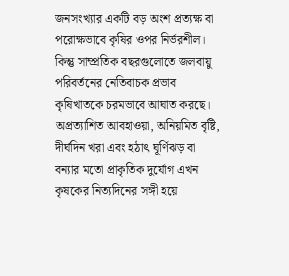জনসংখ্যার একটি বড় অংশ প্রত্যক্ষ বা পরোক্ষভাবে কৃষির ওপর নির্ভরশীল। কিন্তু সাম্প্রতিক বছরগুলোতে জলবায়ু পরিবর্তনের নেতিবাচক প্রভাব কৃষিখাতকে চরমভাবে আঘাত করছে। অপ্রত্যাশিত আবহাওয়া, অনিয়মিত বৃষ্টি, দীর্ঘদিন খরা এবং হঠাৎ ঘূর্ণিঝড় বা বন্যার মতো প্রাকৃতিক দুর্যোগ এখন কৃষকের নিত্যদিনের সঙ্গী হয়ে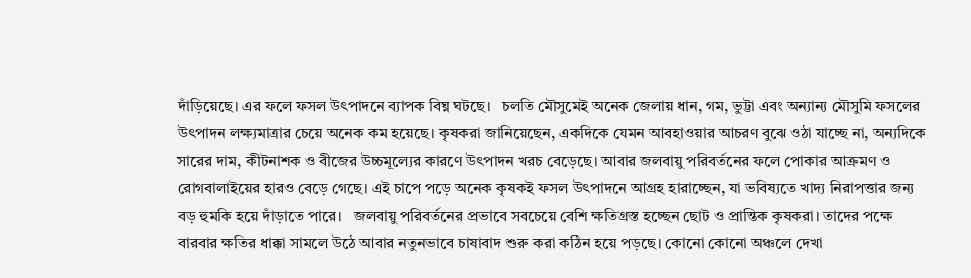দাঁড়িয়েছে। এর ফলে ফসল উৎপাদনে ব্যাপক বিঘ্ন ঘটছে।   চলতি মৌসুমেই অনেক জেলায় ধান, গম, ভুট্টা এবং অন্যান্য মৌসুমি ফসলের উৎপাদন লক্ষ্যমাত্রার চেয়ে অনেক কম হয়েছে। কৃষকরা জানিয়েছেন, একদিকে যেমন আবহাওয়ার আচরণ বুঝে ওঠা যাচ্ছে না, অন্যদিকে সারের দাম, কীটনাশক ও বীজের উচ্চমূল্যের কারণে উৎপাদন খরচ বেড়েছে। আবার জলবায়ু পরিবর্তনের ফলে পোকার আক্রমণ ও রোগবালাইয়ের হারও বেড়ে গেছে। এই চাপে পড়ে অনেক কৃষকই ফসল উৎপাদনে আগ্রহ হারাচ্ছেন, যা ভবিষ্যতে খাদ্য নিরাপত্তার জন্য বড় হুমকি হয়ে দাঁড়াতে পারে।   জলবায়ু পরিবর্তনের প্রভাবে সবচেয়ে বেশি ক্ষতিগ্রস্ত হচ্ছেন ছোট ও প্রান্তিক কৃষকরা। তাদের পক্ষে বারবার ক্ষতির ধাক্কা সামলে উঠে আবার নতুনভাবে চাষাবাদ শুরু করা কঠিন হয়ে পড়ছে। কোনো কোনো অঞ্চলে দেখা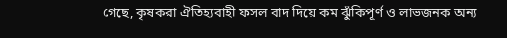গেছে, কৃষকরা ঐতিহ্যবাহী ফসল বাদ দিয়ে কম ঝুঁকিপূর্ণ ও লাভজনক অন্য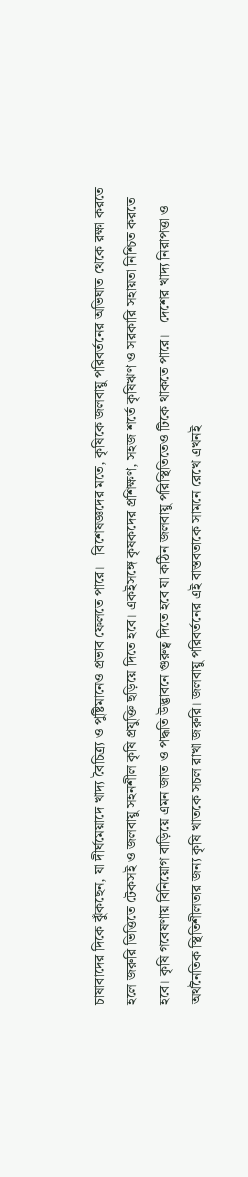চাষাবাদের দিকে ঝুঁকছেন, যা দীর্ঘমেয়াদে খাদ্য বৈচিত্র্য ও পুষ্টিমানেও প্রভাব ফেলতে পারে।   বিশেষজ্ঞদের মতে, কৃষিকে জলবায়ু পরিবর্তনের অভিঘাত থেকে রক্ষা করতে হলে জরুরি ভিত্তিতে টেকসই ও জলবায়ু সহনশীল কৃষি প্রযুক্তি ছড়িয়ে দিতে হবে। একইসঙ্গে কৃষকদের প্রশিক্ষণ, সহজ শর্তে কৃষিঋণ ও সরকারি সহায়তা নিশ্চিত করতে হবে। কৃষি গবেষণায় বিনিয়োগ বাড়িয়ে এমন জাত ও পদ্ধতি উদ্ভাবনে গুরুত্ব দিতে হবে যা কঠিন জলবায়ু পরিস্থিতিতেও টিকে থাকতে পারে।   দেশের খাদ্য নিরাপত্তা ও অর্থনৈতিক স্থিতিশীলতার জন্য কৃষি খাতকে সচল রাখা জরুরি। জলবায়ু পরিবর্তনের এই বাস্তবতাকে সামনে রেখে এখনই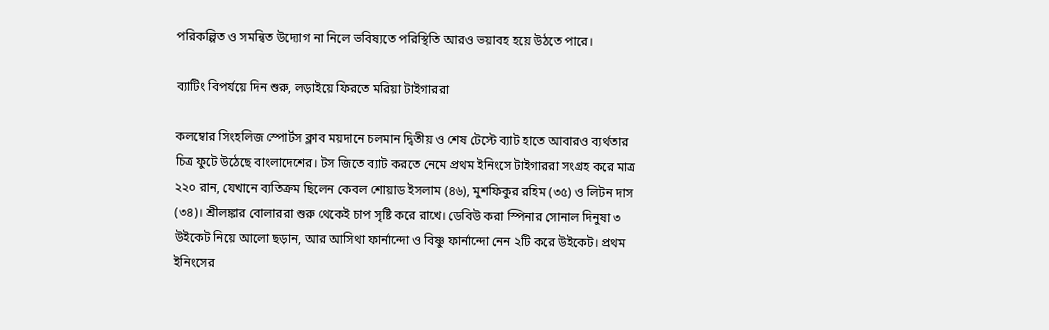পরিকল্পিত ও সমন্বিত উদ্যোগ না নিলে ভবিষ্যতে পরিস্থিতি আরও ভয়াবহ হয়ে উঠতে পারে।

ব্যাটিং বিপর্যয়ে দিন শুরু, লড়াইয়ে ফিরতে মরিয়া টাইগাররা

কলম্বোর সিংহলিজ স্পোর্টস ক্লাব ময়দানে চলমান দ্বিতীয় ও শেষ টেস্টে ব্যাট হাতে আবারও ব্যর্থতার চিত্র ফুটে উঠেছে বাংলাদেশের। টস জিতে ব্যাট করতে নেমে প্রথম ইনিংসে টাইগাররা সংগ্রহ করে মাত্র ২২০ রান, যেখানে ব্যতিক্রম ছিলেন কেবল শোয়াড ইসলাম (৪৬), মুশফিকুর রহিম (৩৫) ও লিটন দাস (৩৪)। শ্রীলঙ্কার বোলাররা শুরু থেকেই চাপ সৃষ্টি করে রাখে। ডেবিউ করা স্পিনার সোনাল দিনুষা ৩ উইকেট নিয়ে আলো ছড়ান, আর আসিথা ফার্নান্দো ও বিষ্ণু ফার্নান্দো নেন ২টি করে উইকেট। প্রথম ইনিংসের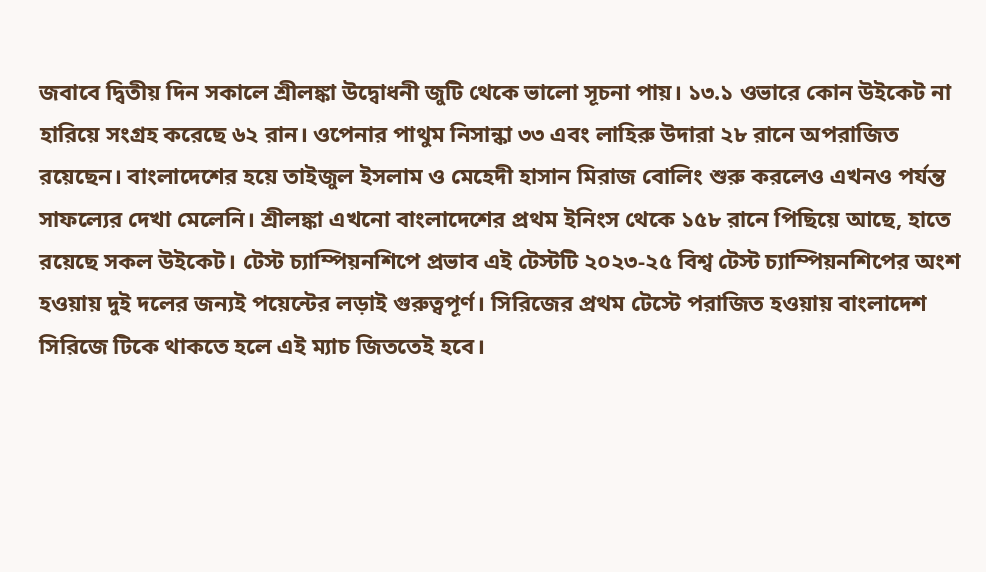জবাবে দ্বিতীয় দিন সকালে শ্রীলঙ্কা উদ্বোধনী জুটি থেকে ভালো সূচনা পায়। ১৩.১ ওভারে কোন উইকেট না হারিয়ে সংগ্রহ করেছে ৬২ রান। ওপেনার পাথুম নিসান্কা ৩৩ এবং লাহিরু উদারা ২৮ রানে অপরাজিত রয়েছেন। বাংলাদেশের হয়ে তাইজুল ইসলাম ও মেহেদী হাসান মিরাজ বোলিং শুরু করলেও এখনও পর্যন্ত সাফল্যের দেখা মেলেনি। শ্রীলঙ্কা এখনো বাংলাদেশের প্রথম ইনিংস থেকে ১৫৮ রানে পিছিয়ে আছে, হাতে রয়েছে সকল উইকেট। টেস্ট চ্যাম্পিয়নশিপে প্রভাব এই টেস্টটি ২০২৩-২৫ বিশ্ব টেস্ট চ্যাম্পিয়নশিপের অংশ হওয়ায় দুই দলের জন্যই পয়েন্টের লড়াই গুরুত্বপূর্ণ। সিরিজের প্রথম টেস্টে পরাজিত হওয়ায় বাংলাদেশ সিরিজে টিকে থাকতে হলে এই ম্যাচ জিততেই হবে।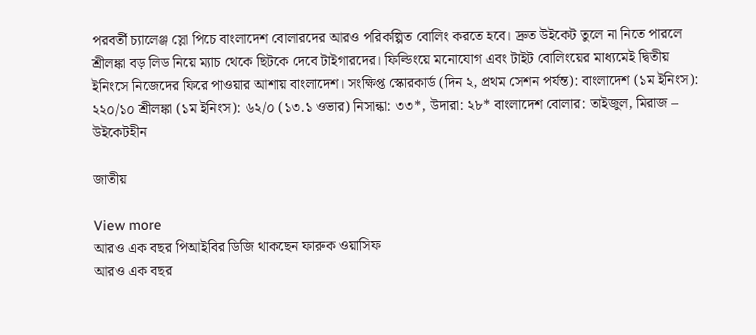পরবর্তী চ্যালেঞ্জ স্লো পিচে বাংলাদেশ বোলারদের আরও পরিকল্পিত বোলিং করতে হবে। দ্রুত উইকেট তুলে না নিতে পারলে শ্রীলঙ্কা বড় লিড নিয়ে ম্যাচ থেকে ছিটকে দেবে টাইগারদের। ফিল্ডিংয়ে মনোযোগ এবং টাইট বোলিংয়ের মাধ্যমেই দ্বিতীয় ইনিংসে নিজেদের ফিরে পাওয়ার আশায় বাংলাদেশ। সংক্ষিপ্ত স্কোরকার্ড (দিন ২, প্রথম সেশন পর্যন্ত): বাংলাদেশ (১ম ইনিংস): ২২০/১০ শ্রীলঙ্কা (১ম ইনিংস): ৬২/০ (১৩.১ ওভার) নিসান্কা: ৩৩*, উদারা: ২৮* বাংলাদেশ বোলার: তাইজুল, মিরাজ – উইকেটহীন

জাতীয়

View more
আরও এক বছর পিআইবির ডিজি থাকছেন ফারুক ওয়াসিফ
আরও এক বছর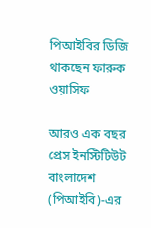পিআইবির ডিজি থাকছেন ফারুক ওয়াসিফ

আরও এক বছর প্রেস ইনস্টিটিউট বাংলাদেশ (পিআইবি)-এর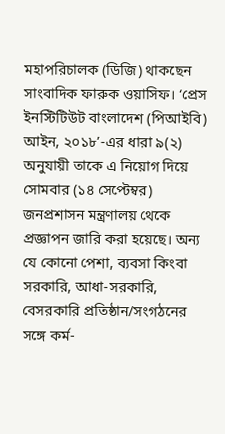মহাপরিচালক (ডিজি) থাকছেন সাংবাদিক ফারুক ওয়াসিফ। ‘প্রেস ইনস্টিটিউট বাংলাদেশ (পিআইবি) আইন, ২০১৮’-এর ধারা ৯(২) অনুযায়ী তাকে এ নিয়োগ দিয়ে সোমবার (১৪ সেপ্টেম্বর) জনপ্রশাসন মন্ত্রণালয় থেকে প্রজ্ঞাপন জারি করা হয়েছে। অন্য যে কোনো পেশা, ব্যবসা কিংবা সরকারি, আধা-সরকারি, বেসরকারি প্রতিষ্ঠান/সংগঠনের সঙ্গে কর্ম-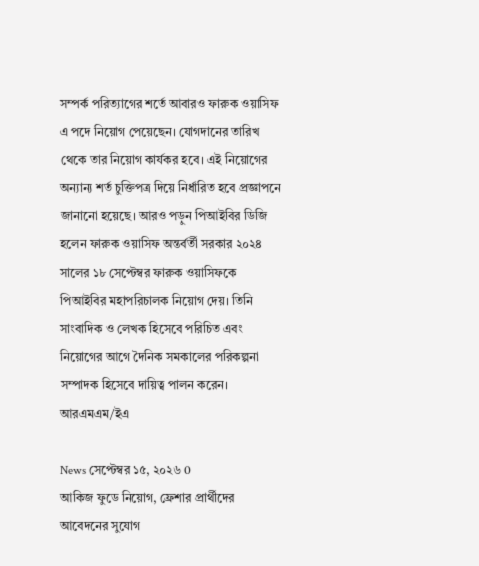সম্পর্ক পরিত্যাগের শর্তে আবারও ফারুক ওয়াসিফ এ পদে নিয়োগ পেয়েছেন। যোগদানের তারিখ থেকে তার নিয়োগ কার্যকর হবে। এই নিয়োগের অন্যান্য শর্ত চুক্তিপত্র দিয়ে নির্ধারিত হবে প্রজ্ঞাপনে জানানো হয়েছে। আরও পড়ুন পিআইবির ডিজি হলেন ফারুক ওয়াসিফ অন্তর্বর্তী সরকার ২০২৪ সালের ১৮ সেপ্টেম্বর ফারুক ওয়াসিফকে পিআইবির মহাপরিচালক নিয়োগ দেয়। তিনি সাংবাদিক ও লেখক হিসেবে পরিচিত এবং নিয়োগের আগে দৈনিক সমকালের পরিকল্পনা সম্পাদক হিসেবে দায়িত্ব পালন করেন। আরএমএম/ইএ

News সেপ্টেম্বর ১৫, ২০২৬ 0
আকিজ ফুডে নিয়োগ, ফ্রেশার প্রার্থীদের আবেদনের সুযোগ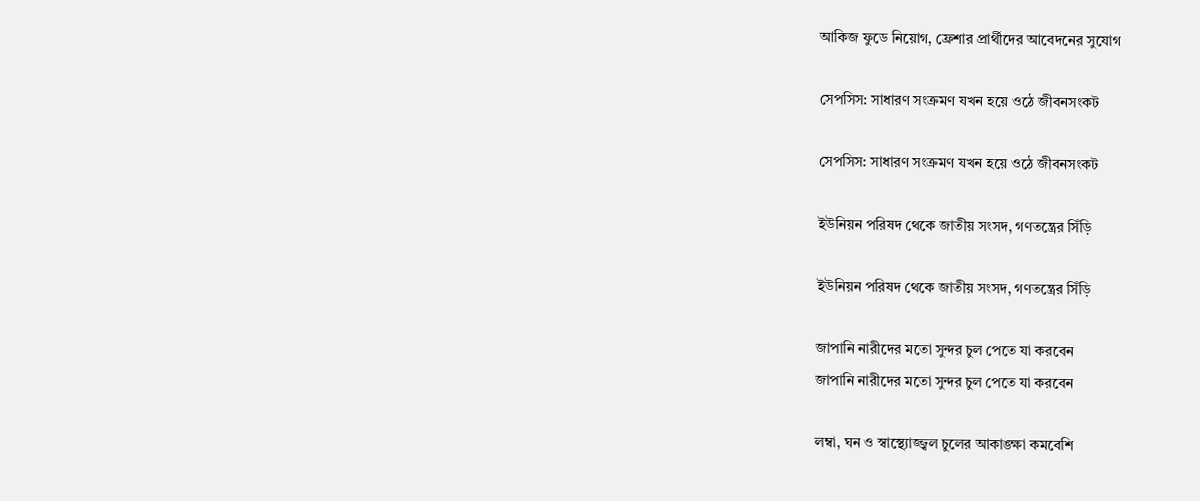আকিজ ফুডে নিয়োগ, ফ্রেশার প্রার্থীদের আবেদনের সুযোগ

সেপসিস: সাধারণ সংক্রমণ যখন হয়ে ওঠে জীবনসংকট

সেপসিস: সাধারণ সংক্রমণ যখন হয়ে ওঠে জীবনসংকট

ইউনিয়ন পরিষদ থেকে জাতীয় সংসদ, গণতন্ত্রের সিঁড়ি

ইউনিয়ন পরিষদ থেকে জাতীয় সংসদ, গণতন্ত্রের সিঁড়ি

জাপানি নারীদের মতো সুন্দর চুল পেতে যা করবেন
জাপানি নারীদের মতো সুন্দর চুল পেতে যা করবেন

লম্বা, ঘন ও স্বাস্থ্যোজ্জ্বল চুলের আকাঙ্ক্ষা কমবেশি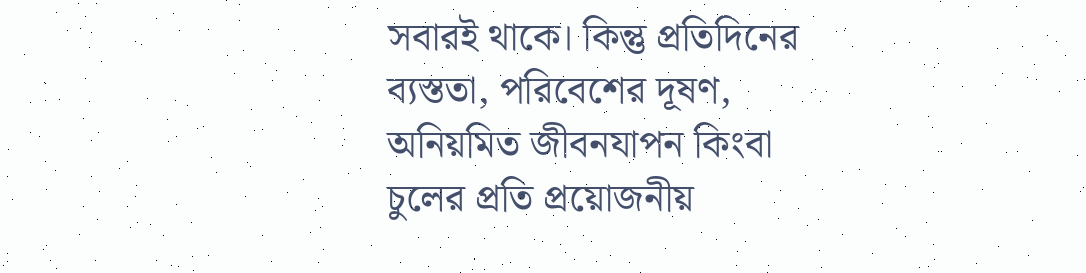সবারই থাকে। কিন্তু প্রতিদিনের ব্যস্ততা, পরিবেশের দূষণ, অনিয়মিত জীবনযাপন কিংবা চুলের প্রতি প্রয়োজনীয়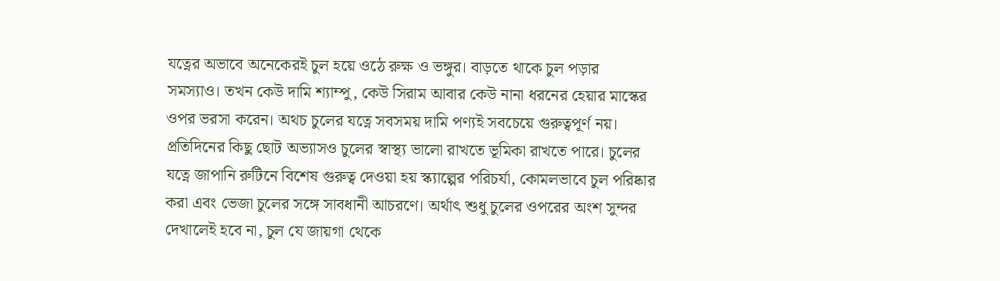যত্নের অভাবে অনেকেরই চুল হয়ে ওঠে রুক্ষ ও ভঙ্গুর। বাড়তে থাকে চুল পড়ার সমস্যাও। তখন কেউ দামি শ্যাম্পু, কেউ সিরাম আবার কেউ নানা ধরনের হেয়ার মাস্কের ওপর ভরসা করেন। অথচ চুলের যত্নে সবসময় দামি পণ্যই সবচেয়ে গুরুত্বপূর্ণ নয়। প্রতিদিনের কিছু ছোট অভ্যাসও চুলের স্বাস্থ্য ভালো রাখতে ভূমিকা রাখতে পারে। চুলের যত্নে জাপানি রুটিনে বিশেষ গুরুত্ব দেওয়া হয় স্ক্যাল্পের পরিচর্যা, কোমলভাবে চুল পরিষ্কার করা এবং ভেজা চুলের সঙ্গে সাবধানী আচরণে। অর্থাৎ শুধু চুলের ওপরের অংশ সুন্দর দেখালেই হবে না, চুল যে জায়গা থেকে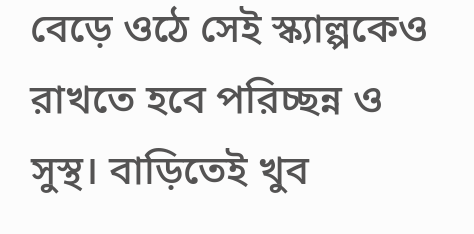বেড়ে ওঠে সেই স্ক্যাল্পকেও রাখতে হবে পরিচ্ছন্ন ও সুস্থ। বাড়িতেই খুব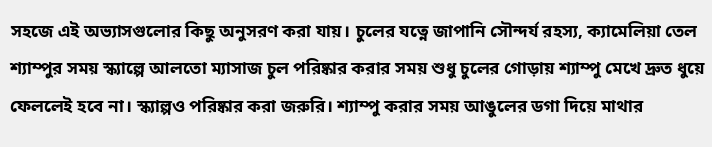সহজে এই অভ্যাসগুলোর কিছু অনুসরণ করা যায়। চুলের যত্নে জাপানি সৌন্দর্য রহস্য, ক্যামেলিয়া তেল শ্যাম্পুর সময় স্ক্যাল্পে আলতো ম্যাসাজ চুল পরিষ্কার করার সময় শুধু চুলের গোড়ায় শ্যাম্পু মেখে দ্রুত ধুয়ে ফেললেই হবে না। স্ক্যাল্পও পরিষ্কার করা জরুরি। শ্যাম্পু করার সময় আঙুলের ডগা দিয়ে মাথার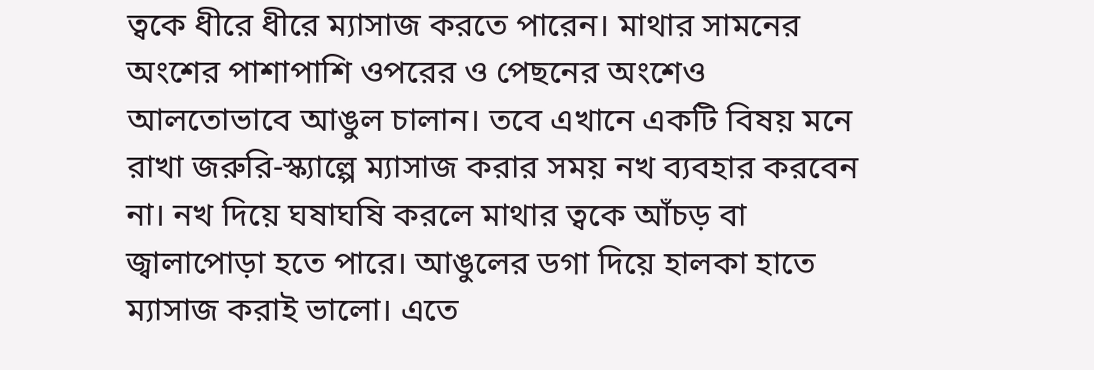ত্বকে ধীরে ধীরে ম্যাসাজ করতে পারেন। মাথার সামনের অংশের পাশাপাশি ওপরের ও পেছনের অংশেও আলতোভাবে আঙুল চালান। তবে এখানে একটি বিষয় মনে রাখা জরুরি-স্ক্যাল্পে ম্যাসাজ করার সময় নখ ব্যবহার করবেন না। নখ দিয়ে ঘষাঘষি করলে মাথার ত্বকে আঁচড় বা জ্বালাপোড়া হতে পারে। আঙুলের ডগা দিয়ে হালকা হাতে ম্যাসাজ করাই ভালো। এতে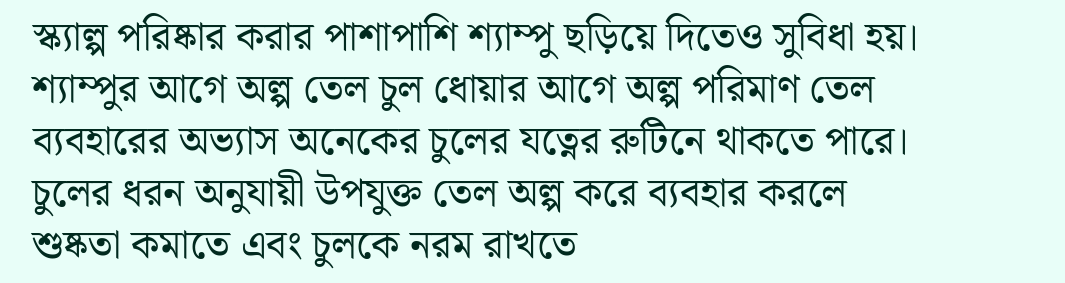স্ক্যাল্প পরিষ্কার করার পাশাপাশি শ্যাম্পু ছড়িয়ে দিতেও সুবিধা হয়। শ্যাম্পুর আগে অল্প তেল চুল ধোয়ার আগে অল্প পরিমাণ তেল ব্যবহারের অভ্যাস অনেকের চুলের যত্নের রুটিনে থাকতে পারে। চুলের ধরন অনুযায়ী উপযুক্ত তেল অল্প করে ব্যবহার করলে শুষ্কতা কমাতে এবং চুলকে নরম রাখতে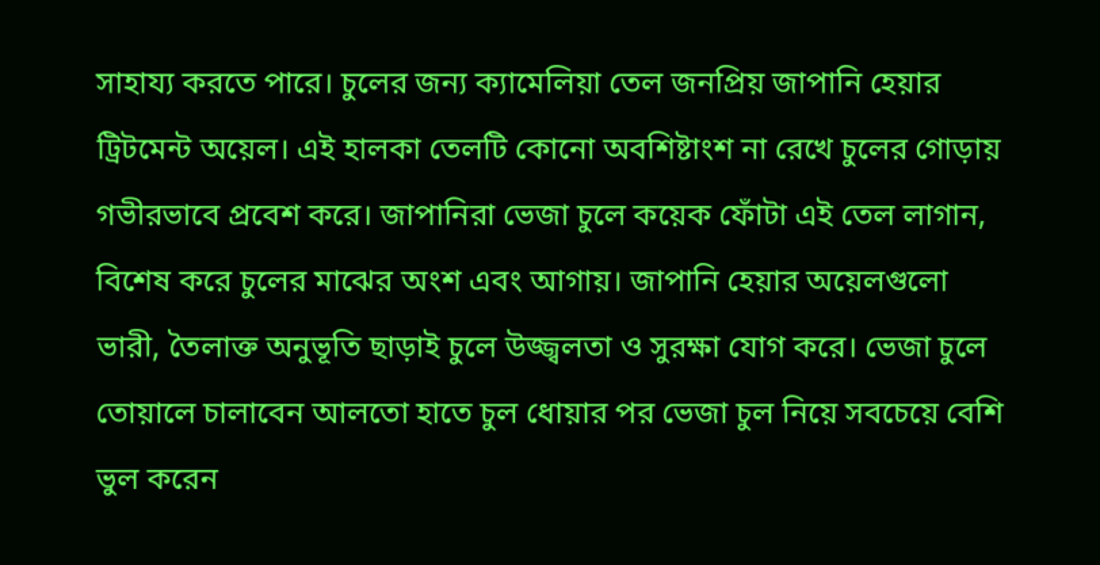সাহায্য করতে পারে। চুলের জন্য ক্যামেলিয়া তেল জনপ্রিয় জাপানি হেয়ার ট্রিটমেন্ট অয়েল। এই হালকা তেলটি কোনো অবশিষ্টাংশ না রেখে চুলের গোড়ায় গভীরভাবে প্রবেশ করে। জাপানিরা ভেজা চুলে কয়েক ফোঁটা এই তেল লাগান, বিশেষ করে চুলের মাঝের অংশ এবং আগায়। জাপানি হেয়ার অয়েলগুলো ভারী, তৈলাক্ত অনুভূতি ছাড়াই চুলে উজ্জ্বলতা ও সুরক্ষা যোগ করে। ভেজা চুলে তোয়ালে চালাবেন আলতো হাতে চুল ধোয়ার পর ভেজা চুল নিয়ে সবচেয়ে বেশি ভুল করেন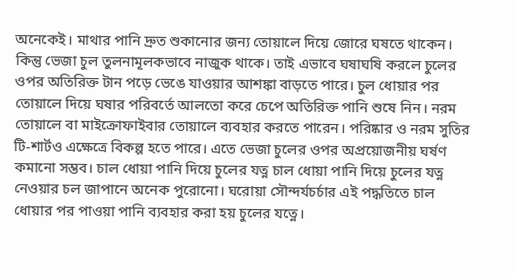অনেকেই। মাথার পানি দ্রুত শুকানোর জন্য তোয়ালে দিয়ে জোরে ঘষতে থাকেন। কিন্তু ভেজা চুল তুলনামূলকভাবে নাজুক থাকে। তাই এভাবে ঘষাঘষি করলে চুলের ওপর অতিরিক্ত টান পড়ে ভেঙে যাওয়ার আশঙ্কা বাড়তে পারে। চুল ধোয়ার পর তোয়ালে দিয়ে ঘষার পরিবর্তে আলতো করে চেপে অতিরিক্ত পানি শুষে নিন। নরম তোয়ালে বা মাইক্রোফাইবার তোয়ালে ব্যবহার করতে পারেন। পরিষ্কার ও নরম সুতির টি-শার্টও এক্ষেত্রে বিকল্প হতে পারে। এতে ভেজা চুলের ওপর অপ্রয়োজনীয় ঘর্ষণ কমানো সম্ভব। চাল ধোয়া পানি দিয়ে চুলের যত্ন চাল ধোয়া পানি দিয়ে চুলের যত্ন নেওয়ার চল জাপানে অনেক পুরোনো। ঘরোয়া সৌন্দর্যচর্চার এই পদ্ধতিতে চাল ধোয়ার পর পাওয়া পানি ব্যবহার করা হয় চুলের যত্নে।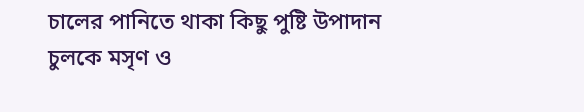চালের পানিতে থাকা কিছু পুষ্টি উপাদান চুলকে মসৃণ ও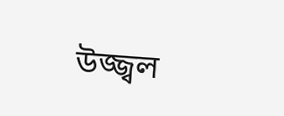উজ্জ্বল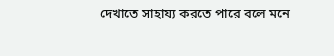দেখাতে সাহায্য করতে পারে বলে মনে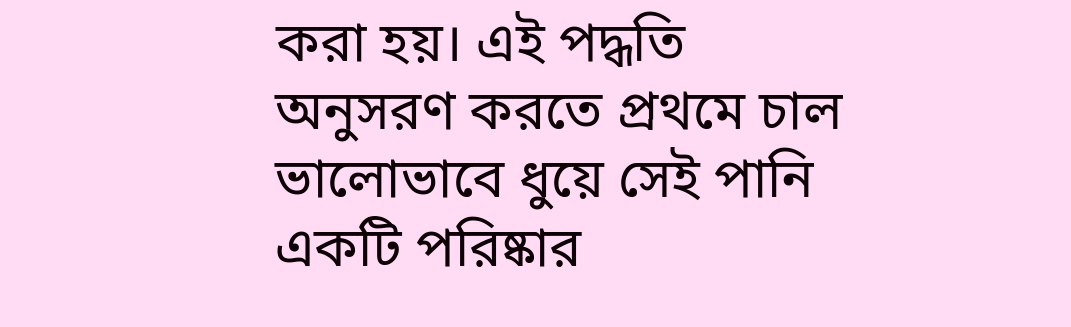করা হয়। এই পদ্ধতি অনুসরণ করতে প্রথমে চাল ভালোভাবে ধুয়ে সেই পানি একটি পরিষ্কার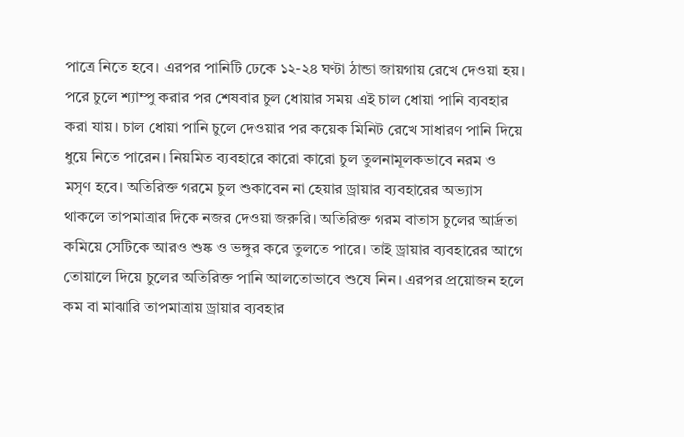পাত্রে নিতে হবে। এরপর পানিটি ঢেকে ১২-২৪ ঘণ্টা ঠান্ডা জায়গায় রেখে দেওয়া হয়। পরে চুলে শ্যাম্পু করার পর শেষবার চুল ধোয়ার সময় এই চাল ধোয়া পানি ব্যবহার করা যায়। চাল ধোয়া পানি চুলে দেওয়ার পর কয়েক মিনিট রেখে সাধারণ পানি দিয়ে ধুয়ে নিতে পারেন। নিয়মিত ব্যবহারে কারো কারো চুল তুলনামূলকভাবে নরম ও মসৃণ হবে। অতিরিক্ত গরমে চুল শুকাবেন না হেয়ার ড্রায়ার ব্যবহারের অভ্যাস থাকলে তাপমাত্রার দিকে নজর দেওয়া জরুরি। অতিরিক্ত গরম বাতাস চুলের আর্দ্রতা কমিয়ে সেটিকে আরও শুষ্ক ও ভঙ্গুর করে তুলতে পারে। তাই ড্রায়ার ব্যবহারের আগে তোয়ালে দিয়ে চুলের অতিরিক্ত পানি আলতোভাবে শুষে নিন। এরপর প্রয়োজন হলে কম বা মাঝারি তাপমাত্রায় ড্রায়ার ব্যবহার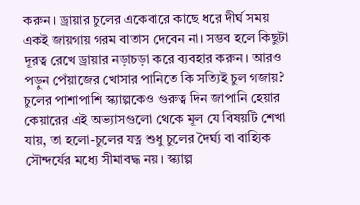করুন। ড্রায়ার চুলের একেবারে কাছে ধরে দীর্ঘ সময় একই জায়গায় গরম বাতাস দেবেন না। সম্ভব হলে কিছুটা দূরত্ব রেখে ড্রায়ার নড়াচড়া করে ব্যবহার করুন। আরও পড়ুন পেঁয়াজের খোসার পানিতে কি সত্যিই চুল গজায়? চুলের পাশাপাশি স্ক্যাল্পকেও গুরুত্ব দিন জাপানি হেয়ার কেয়ারের এই অভ্যাসগুলো থেকে মূল যে বিষয়টি শেখা যায়, তা হলো-চুলের যত্ন শুধু চুলের দৈর্ঘ্য বা বাহ্যিক সৌন্দর্যের মধ্যে সীমাবদ্ধ নয়। স্ক্যাল্প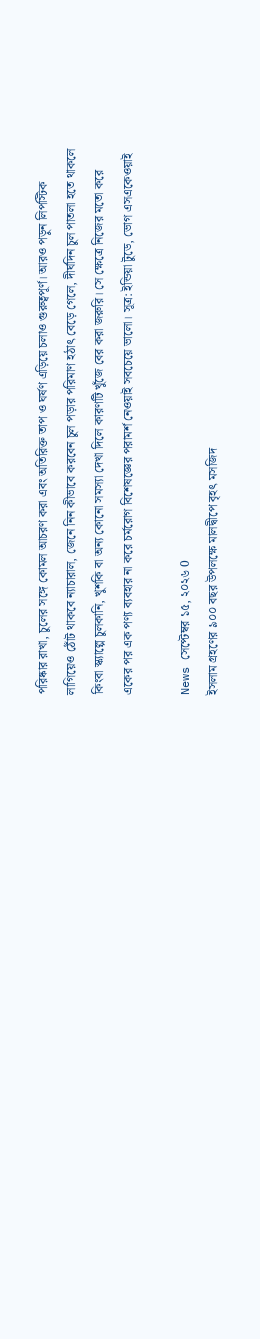পরিষ্কার রাখা, চুলের সঙ্গে কোমল আচরণ করা এবং অতিরিক্ত তাপ ও ঘর্ষণ এড়িয়ে চলাও গুরুত্বপূর্ণ। আরও পড়ুন লিপস্টিক লাগিয়েও ঠোঁট থাকবে ন্যাচারাল, জেনে নিন কীভাবে করবেন চুল পড়ার পরিমাণ হঠাৎ বেড়ে গেলে, দীর্ঘদিন চুল পাতলা হতে থাকলে কিংবা স্ক্যাল্পে চুলকানি, খুশকি বা অন্য কোনো সমস্যা দেখা দিলে কারণটি খুঁজে বের করা জরুরি। সে ক্ষেত্রে নিজের মতো করে একের পর এক পণ্য ব্যবহার না করে চর্মরোগ বিশেষজ্ঞের পরামর্শ নেওয়াই সবচেয়ে ভালো। সূত্র: ইন্ডিয়া টুডে, ভোগ এসএকেওয়াই

News সেপ্টেম্বর ১৫, ২০২৬ 0
ইসলাম গ্রহণের ৯০০ বছর উপলক্ষে মালদ্বীপে বৃহৎ মসজিদ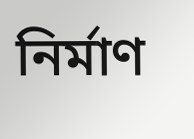নির্মাণ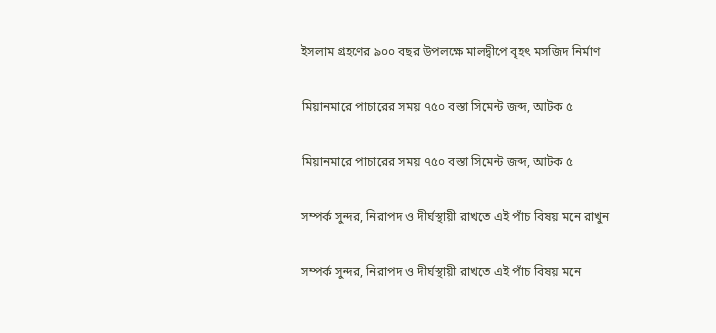ইসলাম গ্রহণের ৯০০ বছর উপলক্ষে মালদ্বীপে বৃহৎ মসজিদ নির্মাণ

মিয়ানমারে পাচারের সময় ৭৫০ বস্তা সিমেন্ট জব্দ, আটক ৫

মিয়ানমারে পাচারের সময় ৭৫০ বস্তা সিমেন্ট জব্দ, আটক ৫

সম্পর্ক সুন্দর, নিরাপদ ও দীর্ঘস্থায়ী রাখতে এই পাঁচ বিষয় মনে রাখুন

সম্পর্ক সুন্দর, নিরাপদ ও দীর্ঘস্থায়ী রাখতে এই পাঁচ বিষয় মনে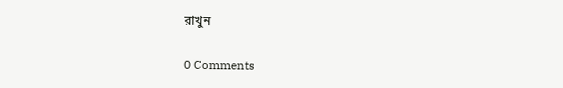রাখুন

0 Comments